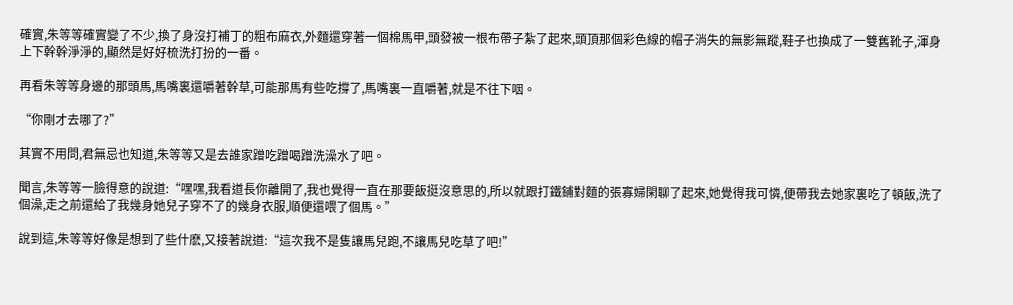確實,朱等等確實變了不少,換了身沒打補丁的粗布麻衣,外麵還穿著一個棉馬甲,頭發被一根布帶子紮了起來,頭頂那個彩色線的帽子消失的無影無蹤,鞋子也換成了一雙舊靴子,渾身上下幹幹淨淨的,顯然是好好梳洗打扮的一番。

再看朱等等身邊的那頭馬,馬嘴裏還嚼著幹草,可能那馬有些吃撐了,馬嘴裏一直嚼著,就是不往下咽。

“你剛才去哪了?”

其實不用問,君無忌也知道,朱等等又是去誰家蹭吃蹭喝蹭洗澡水了吧。

聞言,朱等等一臉得意的說道:“嘿嘿,我看道長你離開了,我也覺得一直在那要飯挺沒意思的,所以就跟打鐵鋪對麵的張寡婦閑聊了起來,她覺得我可憐,便帶我去她家裏吃了頓飯,洗了個澡,走之前還給了我幾身她兒子穿不了的幾身衣服,順便還喂了個馬。”

說到這,朱等等好像是想到了些什麽,又接著說道:“這次我不是隻讓馬兒跑,不讓馬兒吃草了吧!”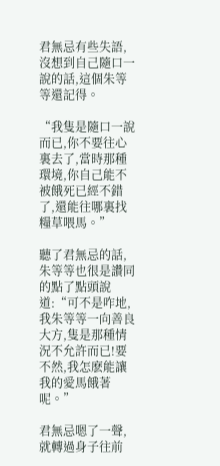君無忌有些失語,沒想到自己隨口一說的話,這個朱等等還記得。

“我隻是隨口一說而已,你不要往心裏去了,當時那種環境,你自己能不被餓死已經不錯了,還能往哪裏找糧草喂馬。”

聽了君無忌的話,朱等等也很是讚同的點了點頭說道:“可不是咋地,我朱等等一向善良大方,隻是那種情況不允許而已!要不然,我怎麽能讓我的愛馬餓著呢。”

君無忌嗯了一聲,就轉過身子往前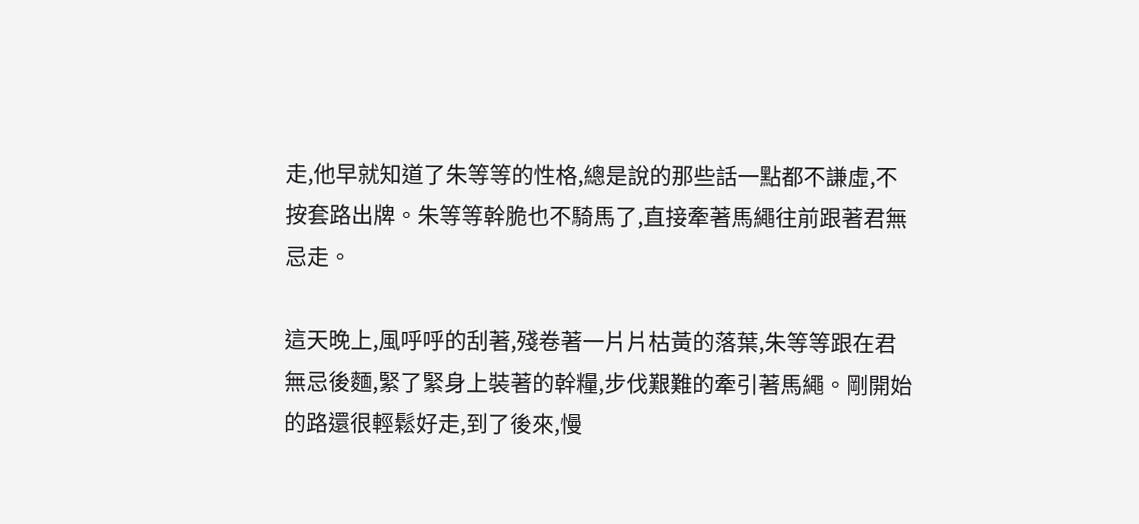走,他早就知道了朱等等的性格,總是說的那些話一點都不謙虛,不按套路出牌。朱等等幹脆也不騎馬了,直接牽著馬繩往前跟著君無忌走。

這天晚上,風呼呼的刮著,殘卷著一片片枯黃的落葉,朱等等跟在君無忌後麵,緊了緊身上裝著的幹糧,步伐艱難的牽引著馬繩。剛開始的路還很輕鬆好走,到了後來,慢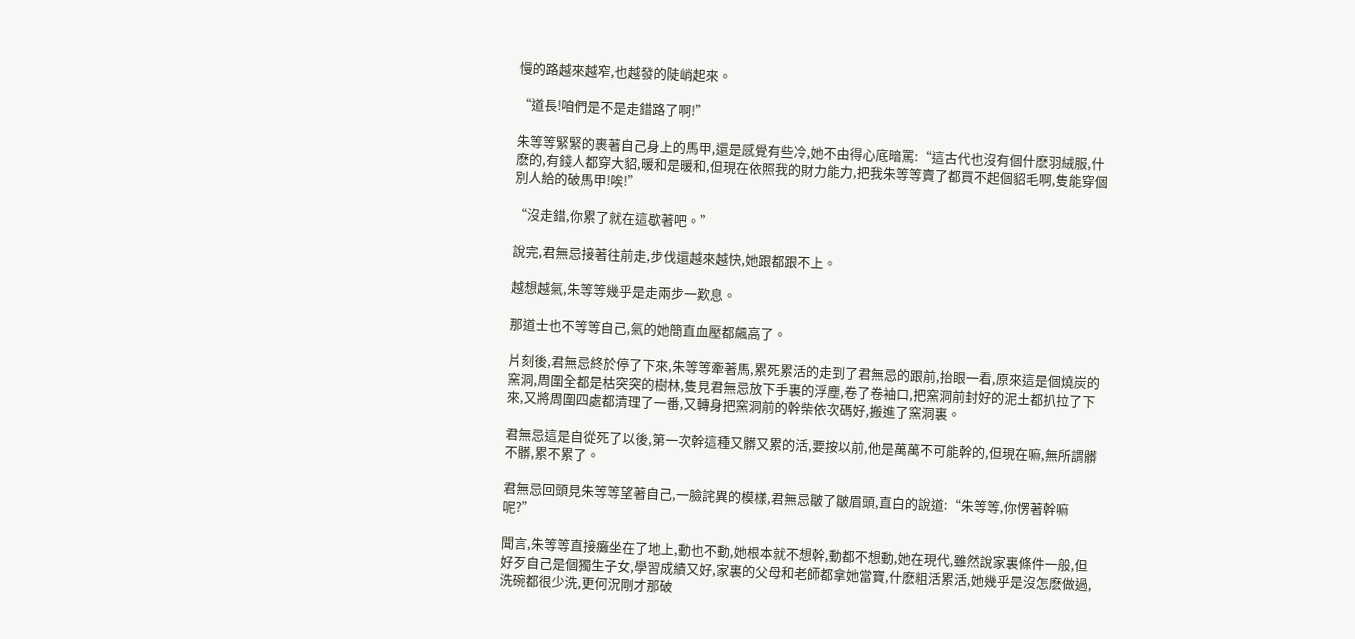慢的路越來越窄,也越發的陡峭起來。

“道長!咱們是不是走錯路了啊!”

朱等等緊緊的裹著自己身上的馬甲,還是感覺有些冷,她不由得心底暗罵:“這古代也沒有個什麽羽絨服,什麽的,有錢人都穿大貂,暖和是暖和,但現在依照我的財力能力,把我朱等等賣了都買不起個貂毛啊,隻能穿個別人給的破馬甲!唉!”

“沒走錯,你累了就在這歇著吧。”

說完,君無忌接著往前走,步伐還越來越快,她跟都跟不上。

越想越氣,朱等等幾乎是走兩步一歎息。

那道士也不等等自己,氣的她簡直血壓都飆高了。

片刻後,君無忌終於停了下來,朱等等牽著馬,累死累活的走到了君無忌的跟前,抬眼一看,原來這是個燒炭的窯洞,周圍全都是枯突突的樹林,隻見君無忌放下手裏的浮塵,卷了卷袖口,把窯洞前封好的泥土都扒拉了下來,又將周圍四處都清理了一番,又轉身把窯洞前的幹柴依次碼好,搬進了窯洞裏。

君無忌這是自從死了以後,第一次幹這種又髒又累的活,要按以前,他是萬萬不可能幹的,但現在嘛,無所謂髒不髒,累不累了。

君無忌回頭見朱等等望著自己,一臉詫異的模樣,君無忌皺了皺眉頭,直白的說道:“朱等等,你愣著幹嘛呢?”

聞言,朱等等直接癱坐在了地上,動也不動,她根本就不想幹,動都不想動,她在現代,雖然說家裏條件一般,但好歹自己是個獨生子女,學習成績又好,家裏的父母和老師都拿她當寶,什麽粗活累活,她幾乎是沒怎麽做過,洗碗都很少洗,更何況剛才那破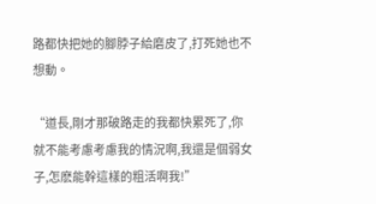路都快把她的腳脖子給磨皮了,打死她也不想動。

“道長,剛才那破路走的我都快累死了,你就不能考慮考慮我的情況啊,我還是個弱女子,怎麽能幹這樣的粗活啊我!”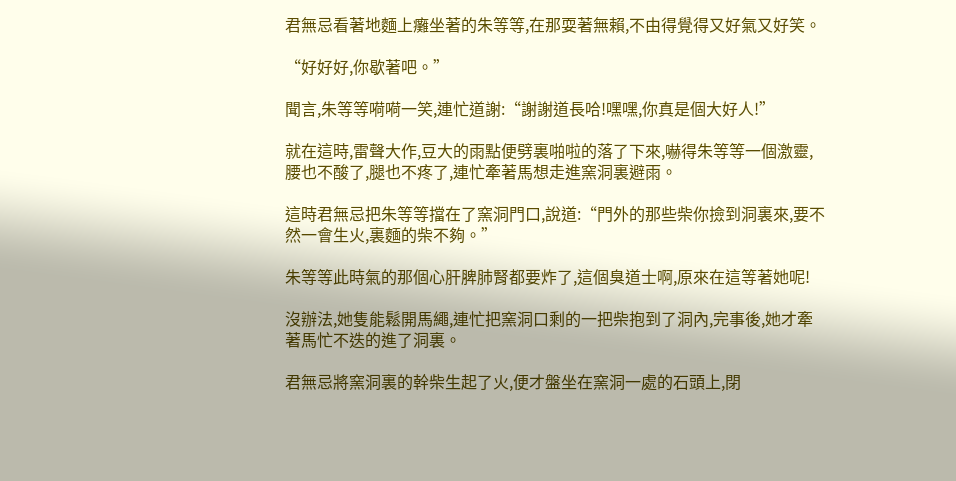君無忌看著地麵上癱坐著的朱等等,在那耍著無賴,不由得覺得又好氣又好笑。

“好好好,你歇著吧。”

聞言,朱等等嗬嗬一笑,連忙道謝:“謝謝道長哈!嘿嘿,你真是個大好人!”

就在這時,雷聲大作,豆大的雨點便劈裏啪啦的落了下來,嚇得朱等等一個激靈,腰也不酸了,腿也不疼了,連忙牽著馬想走進窯洞裏避雨。

這時君無忌把朱等等擋在了窯洞門口,說道:“門外的那些柴你撿到洞裏來,要不然一會生火,裏麵的柴不夠。”

朱等等此時氣的那個心肝脾肺腎都要炸了,這個臭道士啊,原來在這等著她呢!

沒辦法,她隻能鬆開馬繩,連忙把窯洞口剩的一把柴抱到了洞內,完事後,她才牽著馬忙不迭的進了洞裏。

君無忌將窯洞裏的幹柴生起了火,便才盤坐在窯洞一處的石頭上,閉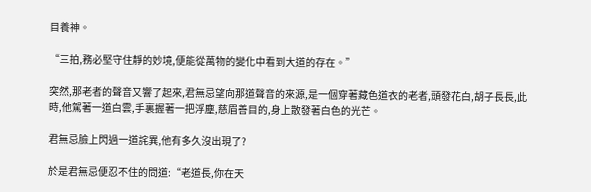目養神。

“三拍,務必堅守住靜的妙境,便能從萬物的變化中看到大道的存在。”

突然,那老者的聲音又響了起來,君無忌望向那道聲音的來源,是一個穿著藏色道衣的老者,頭發花白,胡子長長,此時,他駕著一道白雲,手裏握著一把浮塵,慈眉善目的,身上散發著白色的光芒。

君無忌臉上閃過一道詫異,他有多久沒出現了?

於是君無忌便忍不住的問道:“老道長,你在天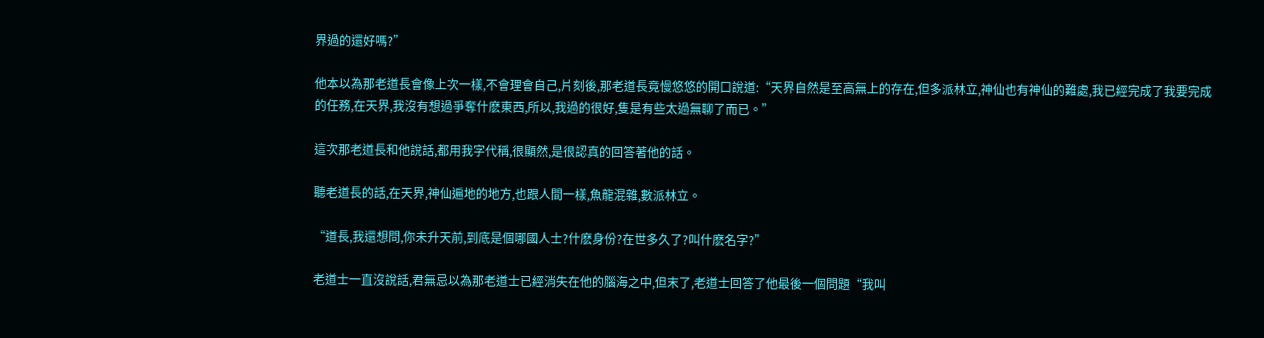界過的還好嗎?”

他本以為那老道長會像上次一樣,不會理會自己,片刻後,那老道長竟慢悠悠的開口說道:“天界自然是至高無上的存在,但多派林立,神仙也有神仙的難處,我已經完成了我要完成的任務,在天界,我沒有想過爭奪什麽東西,所以,我過的很好,隻是有些太過無聊了而已。”

這次那老道長和他說話,都用我字代稱,很顯然,是很認真的回答著他的話。

聽老道長的話,在天界,神仙遍地的地方,也跟人間一樣,魚龍混雜,數派林立。

“道長,我還想問,你未升天前,到底是個哪國人士?什麽身份?在世多久了?叫什麽名字?”

老道士一直沒說話,君無忌以為那老道士已經消失在他的腦海之中,但末了,老道士回答了他最後一個問題“我叫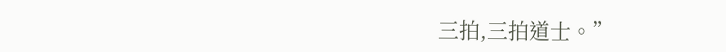三拍,三拍道士。”